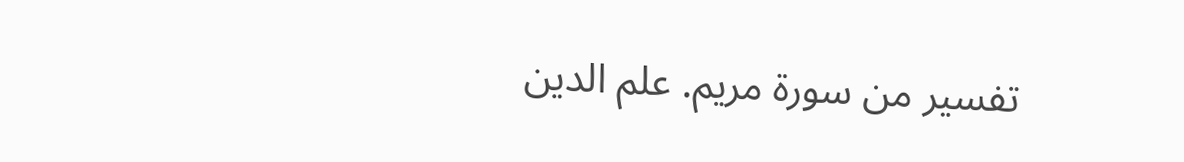تفسير من سورة مريم. علم الدين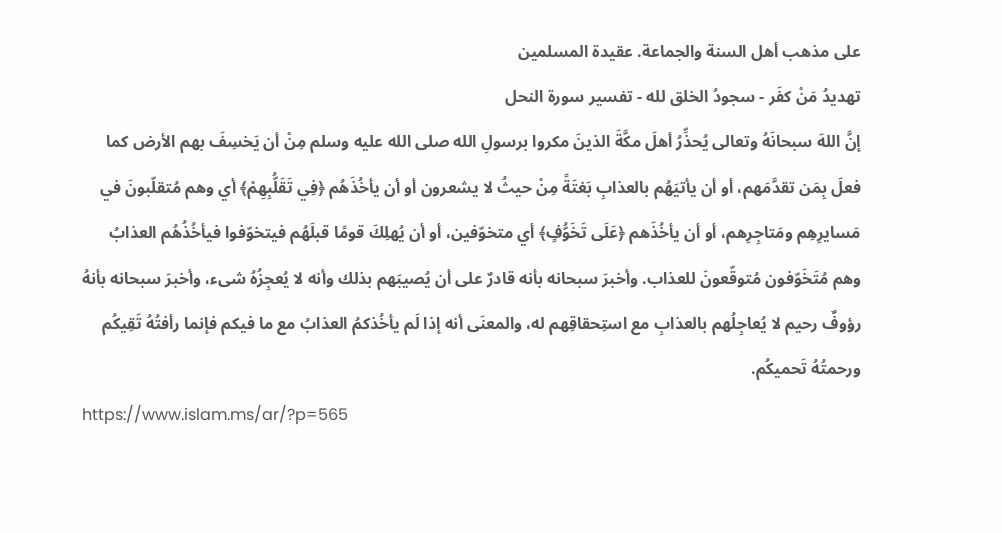على مذهب أهل السنة والجماعة. عقيدة المسلمين
تهديدُ مَنْ كفَر - سجودُ الخلق لله - تفسير سورة النحل
إنَّ اللهَ سبحانَهُ وتعالى يُحذِّرُ أهلَ مكَّةَ الذينَ مكروا برسولِ الله صلى الله عليه وسلم مِنْ أن يَخسِفَ بهم الأرض كما فعلَ بِمَن تقدَّمَهم، أو أن يأتيَهُم بالعذابِ بَغتَةً مِنْ حيثُ لا يشعرون أو أن يأخُذَهُم ﴿فِي تَقَلُّبِهِمْ﴾ أي وهم مُتقلّبونَ في مَسايرِهِم ومَتاجِرِهم، أو أن يأخُذَهم ﴿عَلَى تَخَوُّفٍ﴾ أي متخوّفين، أو أن يُهلِكَ قومًا قبلَهُم فيتخوّفوا فيأخُذُهُم العذابُ وهم مُتَخَوّفون مُتوقّعونَ للعذاب. وأخبرَ سبحانه بأنه قادرٌ على أن يُصيبَهم بذلك وأنه لا يُعجِزُهُ شىء، وأخبرَ سبحانه بأنهُ رؤوفٌ رحيم لا يُعاجِلُهم بالعذابِ مع استِحقاقِهم له، والمعنَى أنه إذا لَم يأخُذكمُ العذابُ مع ما فيكم فإنما رأفتُهُ تَقِيكُم ورحمتُهُ تَحميكُم.
https://www.islam.ms/ar/?p=565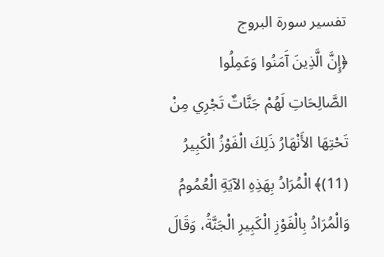تفسير سورة البروج
﴿إِنَّ الَّذِينَ آَمَنُوا وَعَمِلُوا الصَّالِحَاتِ لَهُمْ جَنَّاتٌ تَجْرِي مِنْ تَحْتِهَا الأَنْهَارُ ذَلِكَ الْفَوْزُ الْكَبِيرُ (11)﴾ الْمُرَادُ بِهَذِهِ الآيَةِ الْعُمُومُ وَالْمُرَادُ بِالْفَوْزِ الْكَبِيرِ الْجَنَّةُ، وَقَالَ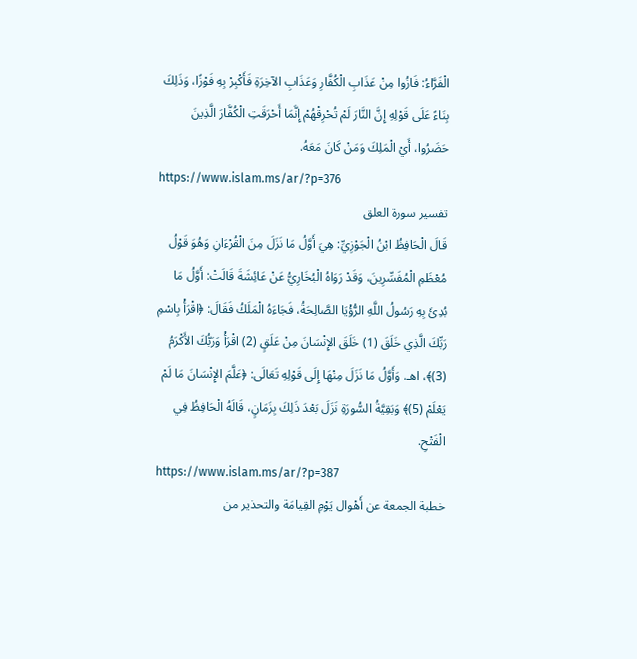الْفَرَّاءُ: فَازُوا مِنْ عَذَابِ الْكُفَّارِ وَعَذَابِ الآخِرَةِ فَأَكْبِرْ بِهِ فَوْزًا، وَذَلِكَ بِنَاءً عَلَى قَوْلِهِ إِنَّ النَّارَ لَمْ تُحْرِقْهُمْ إِنَّمَا أَحْرَقَتِ الْكُفَّارَ الَّذِينَ حَضَرُوا، أَيْ الْمَلِكَ وَمَنْ كَانَ مَعَهُ.
https://www.islam.ms/ar/?p=376
تفسير سورة العلق
قَالَ الْحَافِظُ ابْنُ الْجَوْزِيِّ: هِيَ أَوَّلُ مَا نَزَلَ مِنَ الْقُرْءَانِ وَهُوَ قَوْلُ مُعْظَمِ الْمُفَسِّرِينَ، وَقَدْ رَوَاهُ الْبُخَارِيُّ عَنْ عَائِشَةَ قَالَتْ: أَوَّلُ مَا بُدِئَ بِهِ رَسُولُ اللَّهِ الرُّؤْيَا الصَّالِحَةُ، فَجَاءَهُ الْمَلَكُ فَقَالَ: ﴿اقْرَأْ بِاسْمِ رَبِّكَ الَّذِي خَلَقَ (1) خَلَقَ الإِنْسَانَ مِنْ عَلَقٍ (2) اقْرَأْ وَرَبُّكَ الأَكْرَمُ (3)﴾، اهـ. وَأَوَّلُ مَا نَزَلَ مِنْهَا إِلَى قَوْلِهِ تَعَالَى: ﴿عَلَّمَ الإِنْسَانَ مَا لَمْ يَعْلَمْ (5)﴾ وَبَقِيَّةُ السُّورَةِ نَزَلَ بَعْدَ ذَلِكَ بِزَمَانٍ، قَالَهُ الْحَافِظُ فِي الْفَتْحِ.
https://www.islam.ms/ar/?p=387
خطبة الجمعة عن أَهْوال يَوْمِ القِيامَة والتحذير من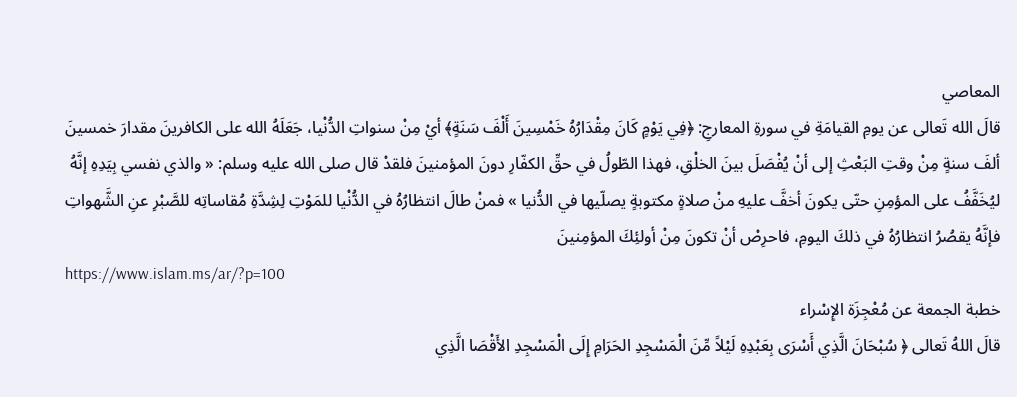المعاصي
قالَ الله تَعالى عن يومِ القيامَةِ في سورةِ المعارجِ: ﴿فِي يَوْمٍ كَانَ مِقْدَارُهُ خَمْسِينَ أَلْفَ سَنَةٍ﴾ أيْ مِنْ سنواتِ الدُّنْيا، جَعَلَهُ الله على الكافرينَ مقدارَ خمسينَ ألفَ سنةٍ مِنْ وقتِ البَعْثِ إلى أنْ يُفْصَلَ بينَ الخلْقِ، فهذا الطّولُ في حقِّ الكفّارِ دونَ المؤمنينَ فلقدْ قال صلى الله عليه وسلم: « والذي نفسي بِيَدِهِ إنَّهُ ليُخَفَّفُ على المؤمِنِ حتّى يكونَ أخفَّ عليهِ منْ صلاةٍ مكتوبةٍ يصلّيها في الدُّنيا » فمنْ طالَ انتظارُهُ في الدُّنْيا للمَوْتِ لِشِدَّةِ مُقاساتِه للصَّبْرِ عنِ الشَّهواتِ فإنَّهُ يقصُرُ انتظارُهُ في ذلكَ اليومِ، فاحرِصْ أنْ تكونَ مِنْ أولئِكَ المؤمِنينَ
https://www.islam.ms/ar/?p=100
خطبة الجمعة عن مُعْجِزَة الإِسْراء
قالَ اللهُ تَعالى ﴿ سُبْحَانَ الَّذِي أَسْرَى بِعَبْدِهِ لَيْلاً مِّنَ الْمَسْجِدِ الحَرَامِ إِلَى الْمَسْجِدِ الأَقْصَا الَّذِي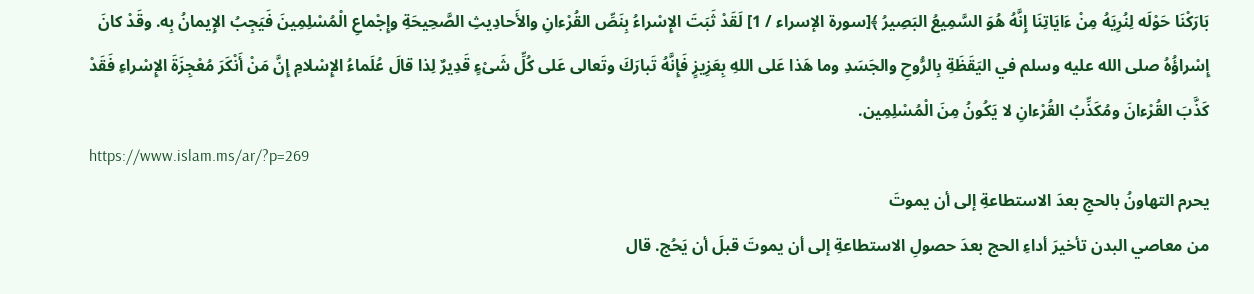بَارَكْنَا حَوْلَه لِنُرِيَهُ مِنْ ءَايَاتِنَا إِنَّهُ هُوَ السَّمِيعُ البَصِيرُ ﴾[سورة الإسراء / 1] لَقَدْ ثَبَتَ الإِسْراءُ بِنَصِّ القُرْءانِ والأَحادِيثِ الصَّحِيحَةِ وإِجْماعِ الْمُسْلِمِينَ فَيَجِبُ الإِيمانُ بِه. وقَدْ كانَ إِسْراؤُهُ صلى الله عليه وسلم في اليَقَظَةِ بِالرُّوحِ والجَسَدِ وما هَذا عَلى اللهِ بِعَزِيزٍ فَإِنَّهُ تَبارَكَ وتَعالى عَلى كُلِّ شَىْءٍ قَدِيرٌ لِذا قالَ عُلَماءُ الإِسْلامِ إِنَّ مَنْ أَنْكَرَ مُعْجِزَةَ الإِسْراءِ فَقَدْ كَذَّبَ القُرْءانَ ومُكَذِّبُ القُرْءانِ لا يَكُونُ مِنَ الْمُسْلِمِين.
https://www.islam.ms/ar/?p=269
يحرم التهاونُ بالحجِ بعدَ الاستطاعةِ إلى أن يموتَ
من معاصي البدن تأخيرَ أداءِ الحج بعدَ حصولِ الاستطاعةِ إلى أن يموتَ قبلَ أن يَحُج. قال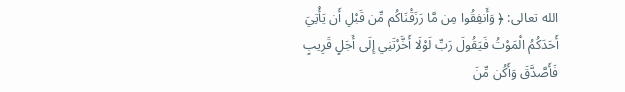الله تعالى: ﴿ وَأَنفِقُوا مِن مَّا رَزَقْنَاكُم مِّن قَبْلِ أَن يَأْتِيَ أَحَدَكُمُ الْمَوْتُ فَيَقُولَ رَبِّ لَوْلَا أَخَّرْتَنِي إِلَى أَجَلٍ قَرِيبٍ فَأَصَّدَّقَ وَأَكُن مِّنَ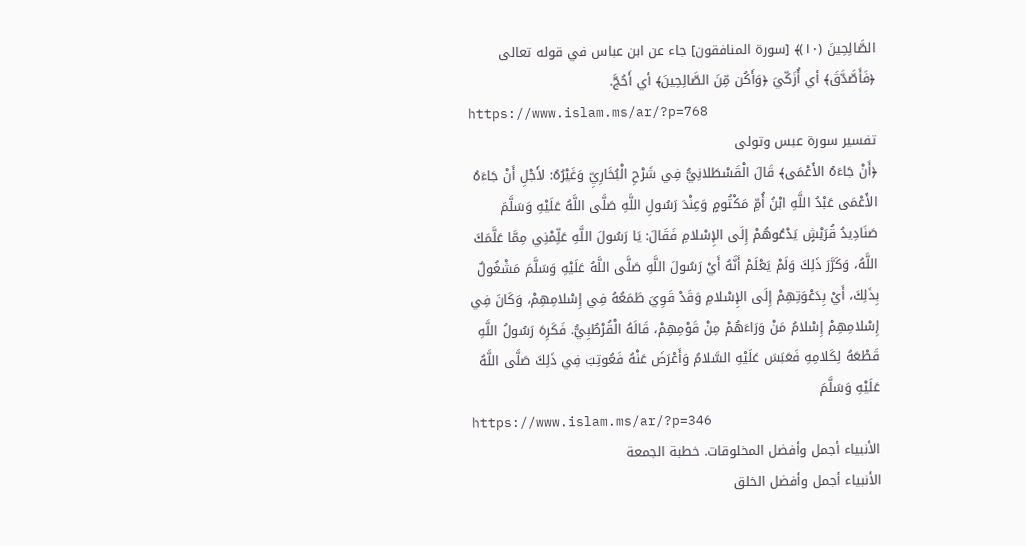الصَّالِحِينَ (١٠)﴾ [سورة المنافقون] جاء عن ابن عباس في قوله تعالى ﴿فَأَصَّدَّقَ﴾ أي أُزَكّيَ ﴿وَأَكُن مِّنَ الصَّالِحِينَ﴾ أي أَحُجَّ.
https://www.islam.ms/ar/?p=768
تفسير سورة عبس وتولى
﴿أَنْ جَاءَهُ الأَعْمَى﴾ قَالَ الْقَسْطَلانِيُّ فِي شَرْحِ الْبُخَارِيِّ وَغَيْرُهُ: لأَجْلِ أَنْ جَاءَهُ الأَعْمَى عَبْدُ اللَّهِ ابْنُ أُمِّ مَكْتُومٍ وَعِنْدَ رَسُولِ اللَّهِ صَلَّى اللَّهُ عَلَيْهِ وَسَلَّمَ صَنَادِيدُ قُرَيْشٍ يَدْعُوهُمْ إِلَى الإِسْلامِ فَقَالَ: يَا رَسُولَ اللَّهِ عَلِّمْنِي مِمَّا عَلَّمَكَ اللَّهُ، وَكَرَّرَ ذَلِكَ وَلَمْ يَعْلَمْ أَنَّهُ أَيْ رَسُولَ اللَّهِ صَلَّى اللَّهُ عَلَيْهِ وَسَلَّمَ مَشْغُولٌ بِذَلِكَ، أَيْ بِدَعْوَتِهِمْ إِلَى الإِسْلامِ وَقَدْ قَوِيَ طَمَعُهُ فِي إِسْلامِهِمْ، وَكَانَ فِي إِسْلامِهِمْ إِسْلامُ مَنْ وَرَاءَهُمْ مِنْ قَوْمِهِمْ، قَالَهُ الْقُرْطُبِيُّ. فَكَرِهَ رَسُولُ اللَّهِ قَطْعَهُ لِكَلامِهِ فَعَبَسَ عَلَيْهِ السَّلامُ وَأَعْرَضَ عَنْهُ فَعُوتِبَ فِي ذَلِكَ صَلَّى اللَّهُ عَلَيْهِ وَسَلَّمَ
https://www.islam.ms/ar/?p=346
الأنبياء أجمل وأفضل المخلوقات. خطبة الجمعة
الأنبياء أجمل وأفضل الخلق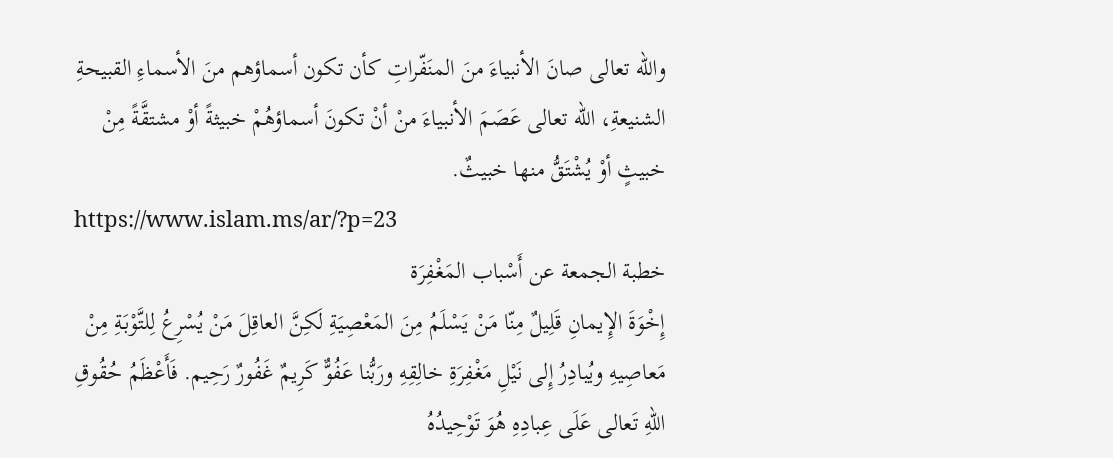والله تعالى صانَ الأنبياءَ منَ المنَفّراتِ كأن تكون أسماؤهم منَ الأسماءِ القبيحةِ الشنيعةِ، الله تعالى عَصَمَ الأنبياءَ منْ أنْ تكونَ أسماؤهُمْ خبيثةً أوْ مشتقَّةً مِنْ خبيثٍ أوْ يُشْتَقُّ منها خبيثٌ.
https://www.islam.ms/ar/?p=23
خطبة الجمعة عن أَسْباب المَغْفِرَة
إِخْوَةَ الإِيمانِ قَلِيلٌ مِنّا مَنْ يَسْلَمُ مِنَ المَعْصِيَةِ لَكِنَّ العاقِلَ مَنْ يُسْرِعُ لِلتَّوْبَةِ مِنْ مَعاصِيهِ ويُبادِرُ إِلى نَيْلِ مَغْفِرَةِ خالِقِهِ ورَبُّنا عَفُوٌّ كَرِيمٌ غَفُورٌ رَحِيم. فَأَعْظَمُ حُقُوقِ اللهِ تَعالى عَلَى عِبادِهِ هُوَ تَوْحِيدُهُ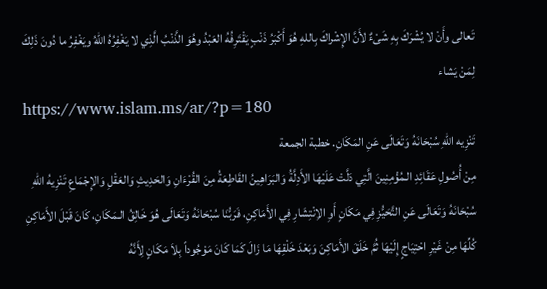تَعالى وأَنْ لا يُشْرَكَ بِهِ شَىْءٌ لأَنَّ الإِشْراكَ بِاللهِ هُوَ أَكْبَرُ ذَنْبٍ يَقْتَرِفُهُ العَبْدُ وهُوَ الذَّنْبُ الَّذِي لا يَغْفِرُهُ اللهُ ويَغْفِرُ ما دُونَ ذَلِكَ لِمَنْ يَشاء
https://www.islam.ms/ar/?p=180
تَنْزِيه اللهِ سُبْحَانَهُ وَتَعَالَى عَنِ المَكَانِ. خطبة الجمعة
مِنْ أُصُولِ عَقَائِدِ الـمُؤْمِنِينَ الَّتِي دَلَّتْ عَلَيْهَا الأَدِلَّةُ وَالبَرَاهِينُ القَاطِعَةُ مِنَ القُرْءَانِ وَالحَدِيثِ وَالعَقْلِ وَالإِجْمَاعِ تَنْزِيهُ اللهِ سُبْحَانَهُ وَتَعَالَى عَنِ التَّحَيُّزِ فِي مَكَانٍ أَوِ الاِنْتِشَارِ فِي الأَمَاكِنِ، فَرَبُّنَا سُبْحَانَهُ وَتَعَالَى هُوَ خَالِقُ الـمَكَانِ، كَانَ قَبْلَ الأَمَاكِنِ كُلِّهَا مِنْ غَيْرِ احْتِيَاجٍ إِلَيْهَا ثُمَّ خَلَقَ الأَمَاكِنَ وَبَعْدَ خَلْقِهَا مَا زَالَ كَمَا كَانَ مَوْجُوداً بِلاَ مَكَانٍ لِأَنَّهُ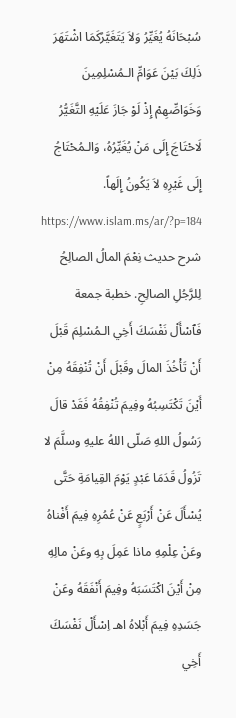سُبْحَانَهُ يُغَيِّرُ وَلاَ يَتَغَيَّرُكَمَا اشْتَهَرَ ذَلِكَ بَيْنَ عَوَامِّ الـمُسْلِمِينَ وَخَوَاصِّهِمْ إِذْ لَوْ جَازَ عَلَيْهِ التَّغَيُّرُ لَاحْتَاجَ إِلَى مَنْ يُغَيِّرُهُ، وَالـمُحْتَاجُ إِلَى غَيْرِهِ لاَ يَكُونُ إِلَهاً.
https://www.islam.ms/ar/?p=184
شرح حديث نِعْمَ المالُ الصالِحُ لِلرَّجُلِ الصالِحِ. خطبة جمعة
فَٱسْأَلْ نَفْسَكَ أَخِي الـمُسْلِمَ قَبْلَ أَنْ تَأْخُذَ المالَ وقَبْلَ أَنْ تُنْفِقَهُ مِنْ أَيْنَ تَكْتَسِبُهُ وفِيمَ تُنْفِقُهُ فَقَدْ قالَ رَسُولُ اللهِ صَلّى اللهُ عليهِ وسلَّمَ لا تَزُولُ قَدَمَا عَبْدٍ يَوْمَ القِيامَةِ حَتَّى يُسْأَلَ عَنْ أَرْبَعٍ عَنْ عُمُرِهِ فِيمَ أَفْناهُ وعَنْ عِلْمِهِ ماذا عَمِلَ بِهِ وعَنْ مالِهِ مِنْ أَيْنَ اكْتَسَبَهُ وفِيمَ أَنْفَقَهُ وعَنْ جَسَدِهِ فِيمَ أَبْلاهُ اهـ اِسْأَلْ نَفْسَكَ أَخِي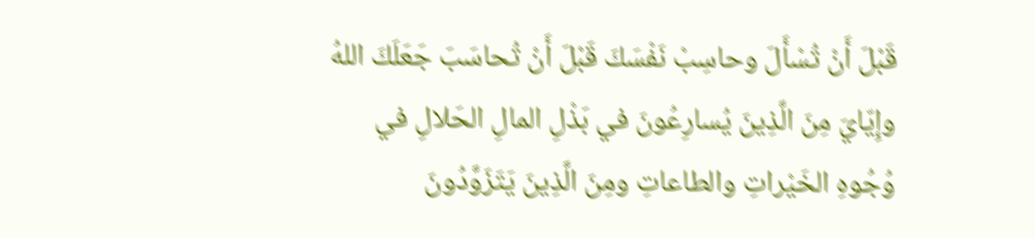قَبْلَ أَنْ تُسْأَلَ وحاسِبْ نَفْسَكَ قَبْلَ أَنْ تُحاسَبَ جَعَلَكَ اللهُ وإِيّايَ مِنَ الَّذِينَ يُسارِعُونَ في بَذْلِ المالِ الحَلالِ في وُجُوهِ الخَيْراتِ والطاعاتِ ومِنَ الَّذِينَ يَتَزَوَّدُونَ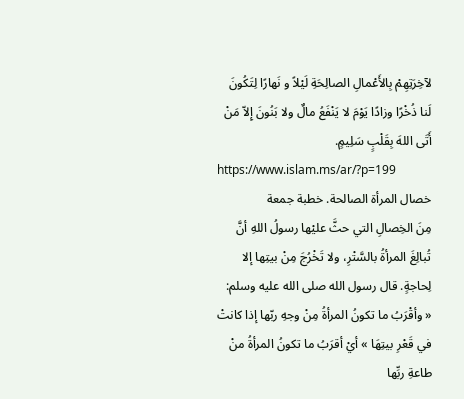لآخِرَتِهِمْ بِالأَعْمالِ الصالِحَةِ لَيْلاً و نَهارًا لِتَكُونَ لَنا ذُخْرًا وزادًا يَوْمَ لا يَنْفَعُ مالٌ ولا بَنُونَ إِلاّ مَنْ أَتَى اللهَ بِقَلْبٍ سَلِيمٍ.
https://www.islam.ms/ar/?p=199
خصال المرأة الصالحة. خطبة جمعة
مِنَ الخِصالِ التي حثَّ عليْها رسولُ اللهِ أنَّ تُبالِغَ المرأةُ بالسَّتْرِ، ولا تَخْرُجَ مِنْ بيتِها إلا لِحاجةٍ. قال رسول الله صلى الله عليه وسلم: « وأقْرَبُ ما تكونُ المرأةُ مِنْ وجهِ ربّها إذا كانتْ في قَعْرِ بيتِهَا » أيْ أقرَبُ ما تكونُ المرأةُ منْ طاعةِ ربِّها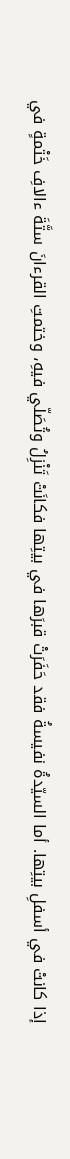إذا كانتْ في أسفلِ بيتِها. أما السيّدةُ نفيسةُ فقد حَفَرَتْ قبرَها في بيتِها فكانَتْ تَنْزِلُ وتُصَلّي فيهِ، وختمتِ القرءانَ ستَّةَ ءالافِ خَتْمةٍ في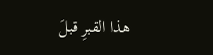هذا القبرِ قبلَ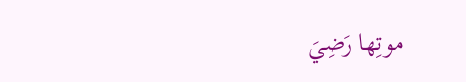موتِها رَضِيَ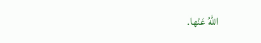اللهُ عَنْها.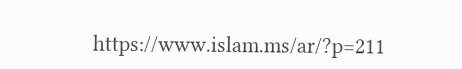https://www.islam.ms/ar/?p=211